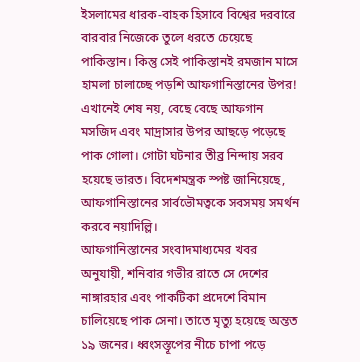ইসলামের ধারক-বাহক হিসাবে বিশ্বের দরবারে বারবার নিজেকে তুলে ধরতে চেয়েছে পাকিস্তান। কিন্তু সেই পাকিস্তানই রমজান মাসে হামলা চালাচ্ছে পড়শি আফগানিস্তানের উপর! এখানেই শেষ নয়, বেছে বেছে আফগান মসজিদ এবং মাদ্রাসার উপর আছড়ে পড়েছে পাক গোলা। গোটা ঘটনার তীব্র নিন্দায় সরব হয়েছে ভারত। বিদেশমন্ত্রক স্পষ্ট জানিয়েছে, আফগানিস্তানের সার্বভৌমত্বকে সবসময় সমর্থন করবে নয়াদিল্লি।
আফগানিস্তানের সংবাদমাধ্যমের খবর অনুযায়ী, শনিবার গভীর রাতে সে দেশের নাঙ্গারহার এবং পাকটিকা প্রদেশে বিমান চালিয়েছে পাক সেনা। তাতে মৃত্যু হয়েছে অন্তত ১৯ জনের। ধ্বংসস্তূপের নীচে চাপা পড়ে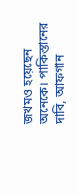জখমও হয়েছেন অনেকে। পাকিস্তানের দাবি, আফগান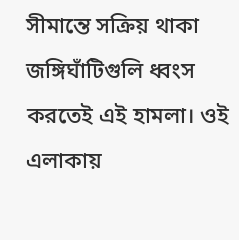সীমান্তে সক্রিয় থাকা জঙ্গিঘাঁটিগুলি ধ্বংস করতেই এই হামলা। ওই এলাকায়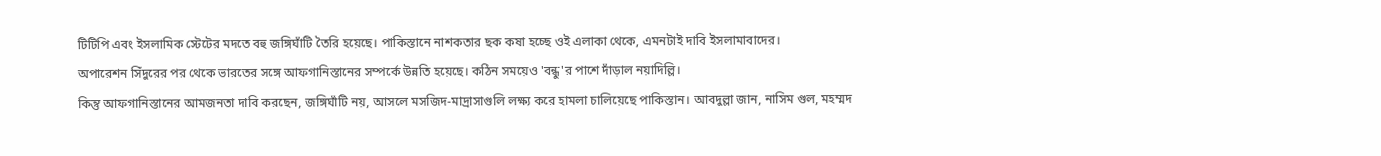টিটিপি এবং ইসলামিক স্টেটের মদতে বহু জঙ্গিঘাঁটি তৈরি হয়েছে। পাকিস্তানে নাশকতার ছক কষা হচ্ছে ওই এলাকা থেকে, এমনটাই দাবি ইসলামাবাদের।
অপারেশন সিঁদুরের পর থেকে ভারতের সঙ্গে আফগানিস্তানের সম্পর্কে উন্নতি হয়েছে। কঠিন সময়েও 'বন্ধু'র পাশে দাঁড়াল নয়াদিল্লি।
কিন্তু আফগানিস্তানের আমজনতা দাবি করছেন, জঙ্গিঘাঁটি নয়, আসলে মসজিদ-মাদ্রাসাগুলি লক্ষ্য করে হামলা চালিয়েছে পাকিস্তান। আবদুল্লা জান, নাসিম গুল, মহম্মদ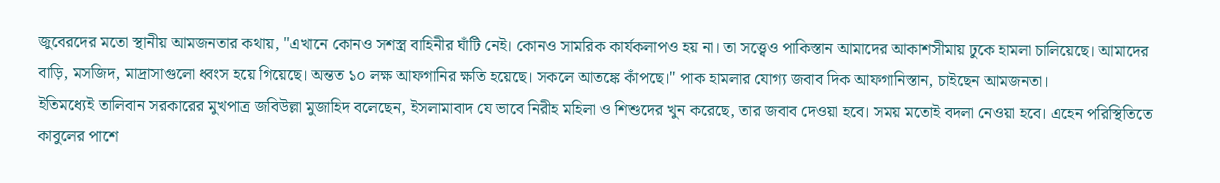জুবেরদের মতো স্থানীয় আমজনতার কথায়, "এখানে কোনও সশস্ত্র বাহিনীর ঘাঁটি নেই। কোনও সামরিক কার্যকলাপও হয় না। তা সত্ত্বেও পাকিস্তান আমাদের আকাশসীমায় ঢুকে হামলা চালিয়েছে। আমাদের বাড়ি, মসজিদ, মাদ্রাসাগুলো ধ্বংস হয়ে গিয়েছে। অন্তত ১০ লক্ষ আফগানির ক্ষতি হয়েছে। সকলে আতঙ্কে কাঁপছে।" পাক হামলার যোগ্য জবাব দিক আফগানিস্তান, চাইছেন আমজনতা।
ইতিমধ্যেই তালিবান সরকারের মুখপাত্র জবিউল্লা মুজাহিদ বলেছেন, ইসলামাবাদ যে ভাবে নিরীহ মহিলা ও শিশুদের খুন করেছে, তার জবাব দেওয়া হবে। সময় মতোই বদলা নেওয়া হবে। এহেন পরিস্থিতিতে কাবুলের পাশে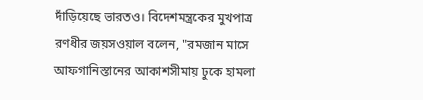দাঁড়িয়েছে ভারতও। বিদেশমন্ত্রকের মুখপাত্র রণধীর জয়সওয়াল বলেন, "রমজান মাসে আফগানিস্তানের আকাশসীমায় ঢুকে হামলা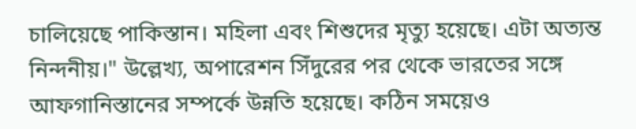চালিয়েছে পাকিস্তান। মহিলা এবং শিশুদের মৃত্যু হয়েছে। এটা অত্যন্ত নিন্দনীয়।" উল্লেখ্য, অপারেশন সিঁদুরের পর থেকে ভারতের সঙ্গে আফগানিস্তানের সম্পর্কে উন্নতি হয়েছে। কঠিন সময়েও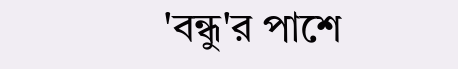'বন্ধু'র পাশে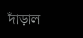দাঁড়াল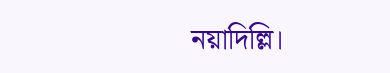নয়াদিল্লি।